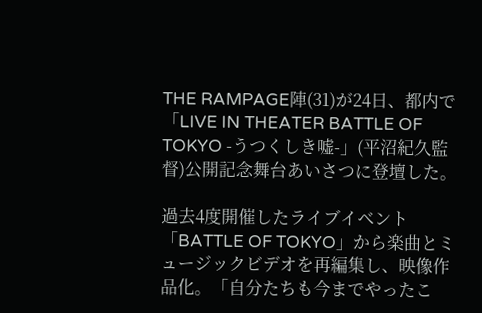THE RAMPAGE陣(31)が24日、都内で「LIVE IN THEATER BATTLE OF TOKYO -うつくしき嘘-」(平沼紀久監督)公開記念舞台あいさつに登壇した。

過去4度開催したライブイベント「BATTLE OF TOKYO」から楽曲とミュージックビデオを再編集し、映像作品化。「自分たちも今までやったこ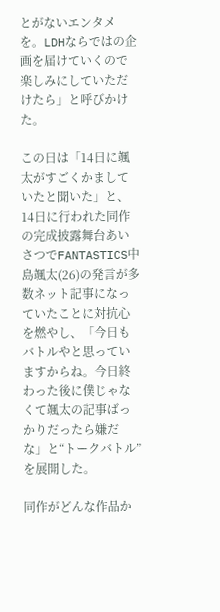とがないエンタメを。LDHならではの企画を届けていくので楽しみにしていただけたら」と呼びかけた。

この日は「14日に颯太がすごくかましていたと聞いた」と、14日に行われた同作の完成披露舞台あいさつでFANTASTICS中島颯太(26)の発言が多数ネット記事になっていたことに対抗心を燃やし、「今日もバトルやと思っていますからね。今日終わった後に僕じゃなくて颯太の記事ばっかりだったら嫌だな」と“トークバトル”を展開した。

同作がどんな作品か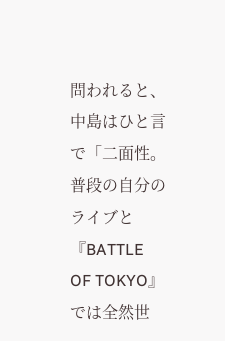問われると、中島はひと言で「二面性。普段の自分のライブと『BATTLE OF TOKYO』では全然世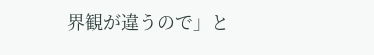界観が違うので」と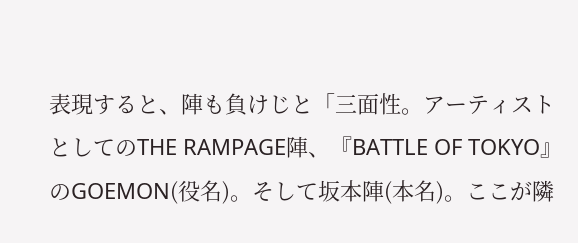表現すると、陣も負けじと「三面性。アーティストとしてのTHE RAMPAGE陣、『BATTLE OF TOKYO』のGOEMON(役名)。そして坂本陣(本名)。ここが隣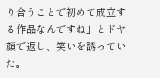り合うことで初めて成立する作品なんですね」とドヤ顔で返し、笑いを誘っていた。